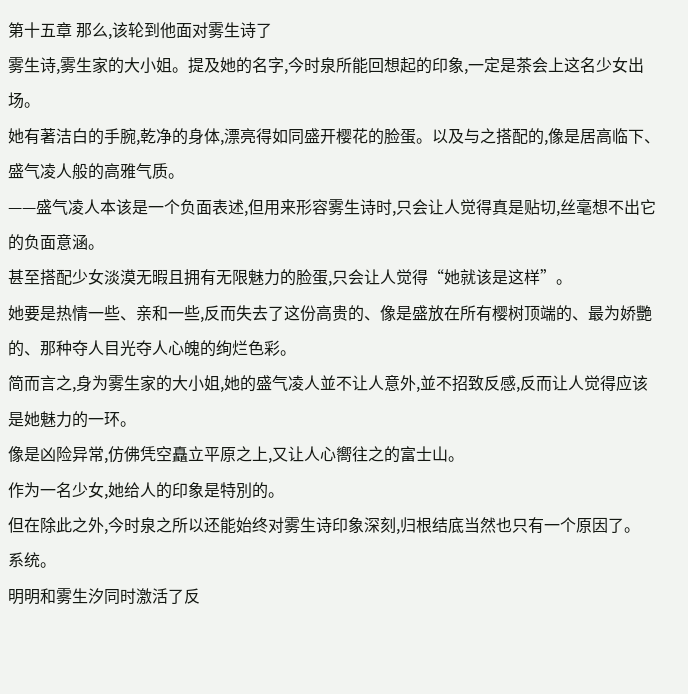第十五章 那么,该轮到他面对雾生诗了
雾生诗,雾生家的大小姐。提及她的名字,今时泉所能回想起的印象,一定是茶会上这名少女出场。
她有著洁白的手腕,乾净的身体,漂亮得如同盛开樱花的脸蛋。以及与之搭配的,像是居高临下、盛气凌人般的高雅气质。
——盛气凌人本该是一个负面表述,但用来形容雾生诗时,只会让人觉得真是贴切,丝毫想不出它的负面意涵。
甚至搭配少女淡漠无暇且拥有无限魅力的脸蛋,只会让人觉得“她就该是这样”。
她要是热情一些、亲和一些,反而失去了这份高贵的、像是盛放在所有樱树顶端的、最为娇艷的、那种夺人目光夺人心魄的绚烂色彩。
简而言之,身为雾生家的大小姐,她的盛气凌人並不让人意外,並不招致反感,反而让人觉得应该是她魅力的一环。
像是凶险异常,仿佛凭空矗立平原之上,又让人心嚮往之的富士山。
作为一名少女,她给人的印象是特別的。
但在除此之外,今时泉之所以还能始终对雾生诗印象深刻,归根结底当然也只有一个原因了。
系统。
明明和雾生汐同时激活了反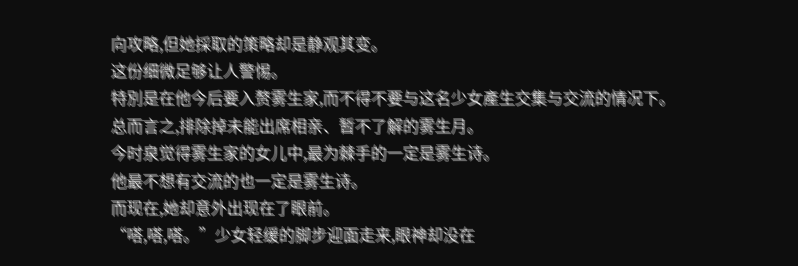向攻略,但她採取的策略却是静观其变。
这份细微足够让人警惕。
特別是在他今后要入赘雾生家,而不得不要与这名少女產生交集与交流的情况下。
总而言之,排除掉未能出席相亲、暂不了解的雾生月。
今时泉觉得雾生家的女儿中,最为棘手的一定是雾生诗。
他最不想有交流的也一定是雾生诗。
而现在,她却意外出现在了眼前。
“嗒,嗒,嗒。”少女轻缓的脚步迎面走来,眼神却没在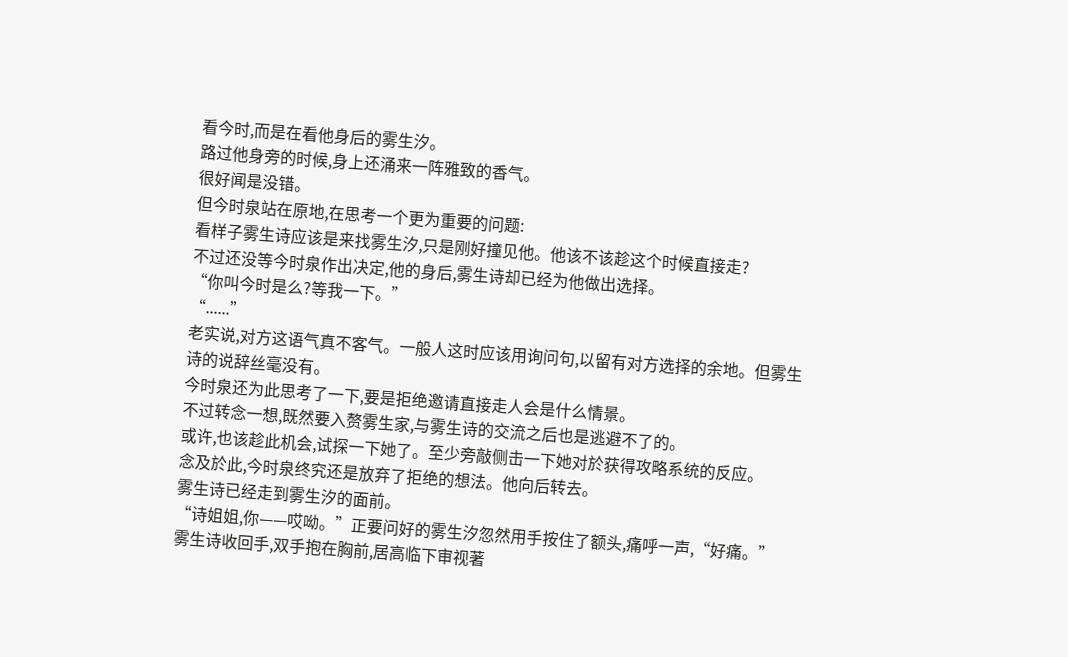看今时,而是在看他身后的雾生汐。
路过他身旁的时候,身上还涌来一阵雅致的香气。
很好闻是没错。
但今时泉站在原地,在思考一个更为重要的问题:
看样子雾生诗应该是来找雾生汐,只是刚好撞见他。他该不该趁这个时候直接走?
不过还没等今时泉作出决定,他的身后,雾生诗却已经为他做出选择。
“你叫今时是么?等我一下。”
“......”
老实说,对方这语气真不客气。一般人这时应该用询问句,以留有对方选择的余地。但雾生诗的说辞丝毫没有。
今时泉还为此思考了一下,要是拒绝邀请直接走人会是什么情景。
不过转念一想,既然要入赘雾生家,与雾生诗的交流之后也是逃避不了的。
或许,也该趁此机会,试探一下她了。至少旁敲侧击一下她对於获得攻略系统的反应。
念及於此,今时泉终究还是放弃了拒绝的想法。他向后转去。
雾生诗已经走到雾生汐的面前。
“诗姐姐,你——哎呦。”正要问好的雾生汐忽然用手按住了额头,痛呼一声,“好痛。”
雾生诗收回手,双手抱在胸前,居高临下审视著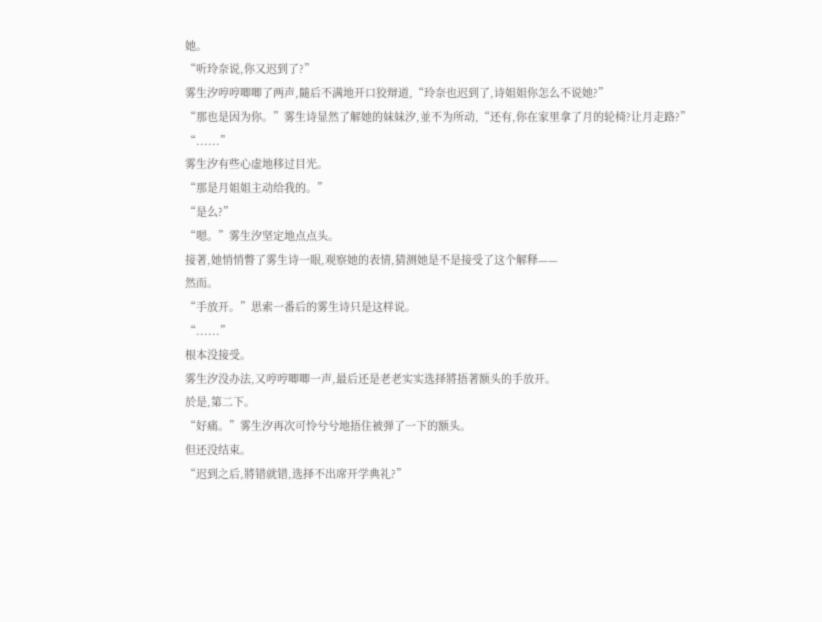她。
“听玲奈说,你又迟到了?”
雾生汐哼哼唧唧了两声,隨后不满地开口狡辩道,“玲奈也迟到了,诗姐姐你怎么不说她?”
“那也是因为你。”雾生诗显然了解她的妹妹汐,並不为所动,“还有,你在家里拿了月的轮椅?让月走路?”
“......”
雾生汐有些心虚地移过目光。
“那是月姐姐主动给我的。”
“是么?”
“嗯。”雾生汐坚定地点点头。
接著,她悄悄瞥了雾生诗一眼,观察她的表情,猜测她是不是接受了这个解释——
然而。
“手放开。”思索一番后的雾生诗只是这样说。
“......”
根本没接受。
雾生汐没办法,又哼哼唧唧一声,最后还是老老实实选择將捂著额头的手放开。
於是,第二下。
“好痛。”雾生汐再次可怜兮兮地捂住被弹了一下的额头。
但还没结束。
“迟到之后,將错就错,选择不出席开学典礼?”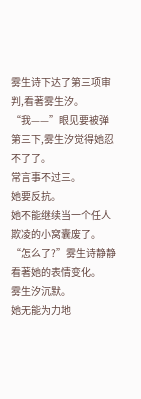雾生诗下达了第三项审判,看著雾生汐。
“我——”眼见要被弹第三下,雾生汐觉得她忍不了了。
常言事不过三。
她要反抗。
她不能继续当一个任人欺凌的小窝囊废了。
“怎么了?”雾生诗静静看著她的表情变化。
雾生汐沉默。
她无能为力地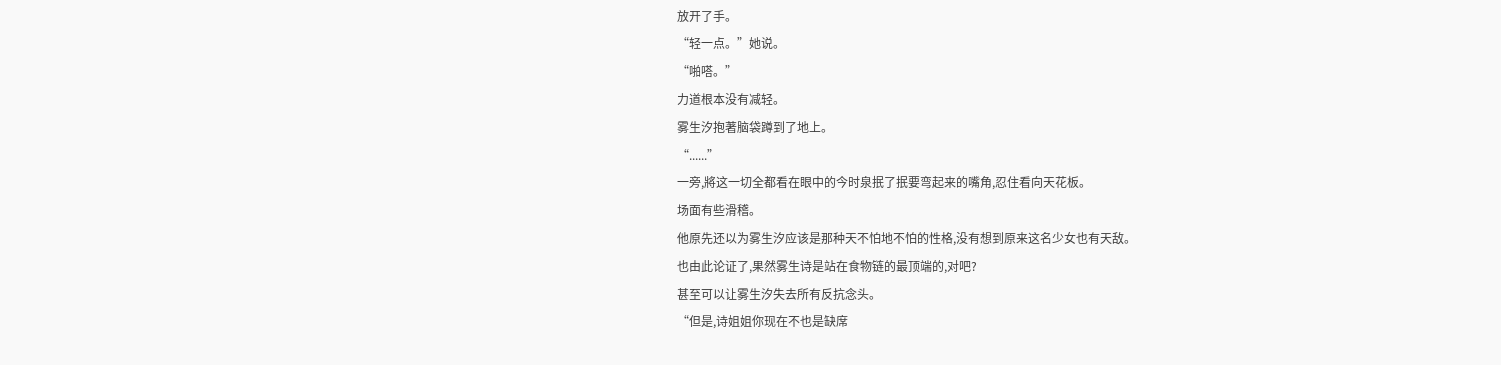放开了手。
“轻一点。”她说。
“啪嗒。”
力道根本没有减轻。
雾生汐抱著脑袋蹲到了地上。
“......”
一旁,將这一切全都看在眼中的今时泉抿了抿要弯起来的嘴角,忍住看向天花板。
场面有些滑稽。
他原先还以为雾生汐应该是那种天不怕地不怕的性格,没有想到原来这名少女也有天敌。
也由此论证了,果然雾生诗是站在食物链的最顶端的,对吧?
甚至可以让雾生汐失去所有反抗念头。
“但是,诗姐姐你现在不也是缺席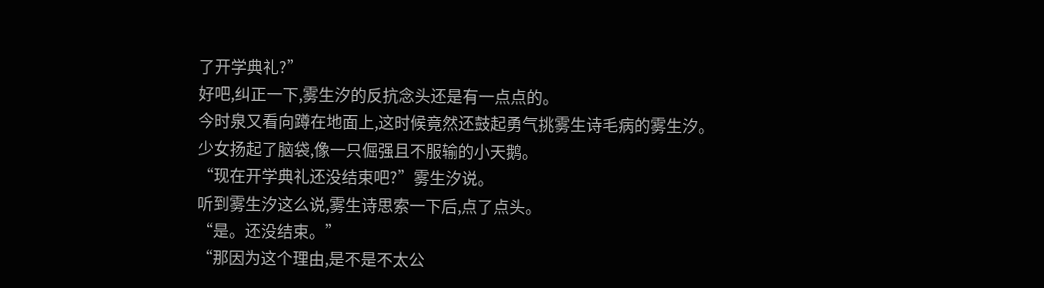了开学典礼?”
好吧,纠正一下,雾生汐的反抗念头还是有一点点的。
今时泉又看向蹲在地面上,这时候竟然还鼓起勇气挑雾生诗毛病的雾生汐。
少女扬起了脑袋,像一只倔强且不服输的小天鹅。
“现在开学典礼还没结束吧?”雾生汐说。
听到雾生汐这么说,雾生诗思索一下后,点了点头。
“是。还没结束。”
“那因为这个理由,是不是不太公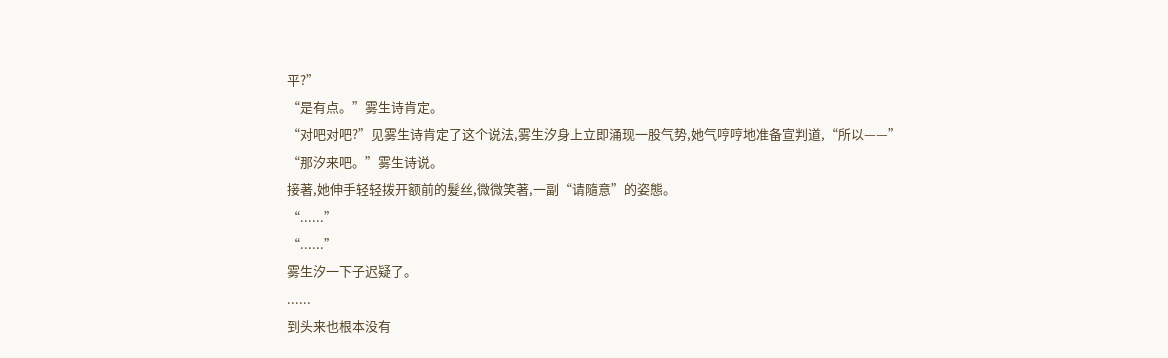平?”
“是有点。”雾生诗肯定。
“对吧对吧?”见雾生诗肯定了这个说法,雾生汐身上立即涌现一股气势,她气哼哼地准备宣判道,“所以——”
“那汐来吧。”雾生诗说。
接著,她伸手轻轻拨开额前的髮丝,微微笑著,一副“请隨意”的姿態。
“......”
“......”
雾生汐一下子迟疑了。
......
到头来也根本没有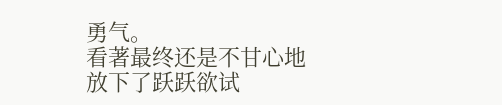勇气。
看著最终还是不甘心地放下了跃跃欲试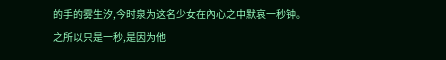的手的雾生汐,今时泉为这名少女在內心之中默哀一秒钟。
之所以只是一秒,是因为他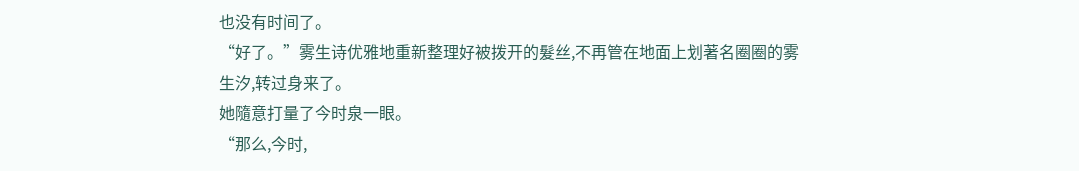也没有时间了。
“好了。”雾生诗优雅地重新整理好被拨开的髮丝,不再管在地面上划著名圈圈的雾生汐,转过身来了。
她隨意打量了今时泉一眼。
“那么,今时,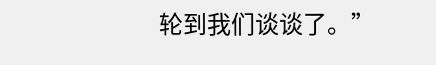轮到我们谈谈了。”